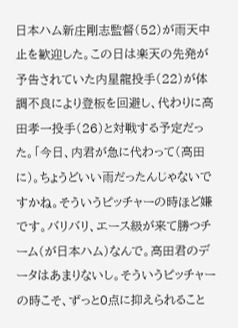日本ハム新庄剛志監督(52)が雨天中止を歓迎した。この日は楽天の先発が予告されていた内星龍投手(22)が体調不良により登板を回避し、代わりに高田孝一投手(26)と対戦する予定だった。「今日、内君が急に代わって(高田に)。ちょうどいい雨だったんじゃないですかね。そういうピッチャーの時ほど嫌です。バリバリ、エース級が来て勝つチーム(が日本ハム)なんで。高田君のデータはあまりないし。そういうピッチャーの時こそ、ずっと0点に抑えられること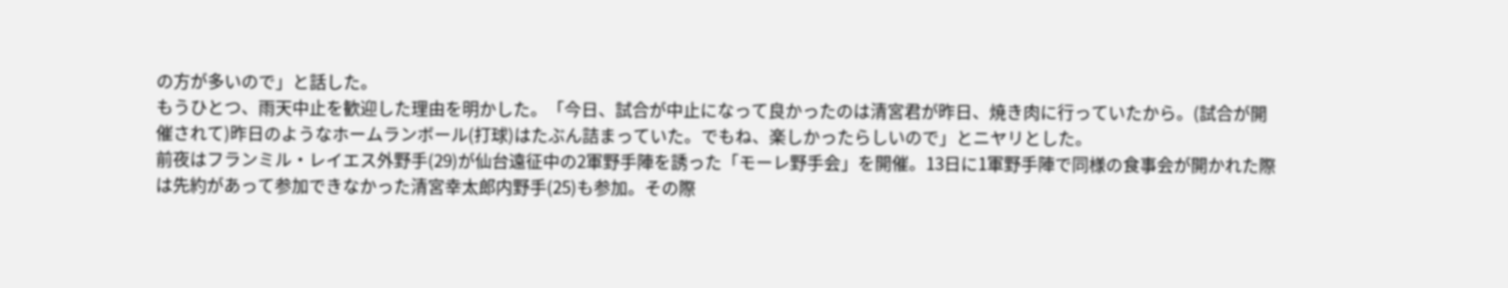の方が多いので」と話した。
もうひとつ、雨天中止を歓迎した理由を明かした。「今日、試合が中止になって良かったのは清宮君が昨日、焼き肉に行っていたから。(試合が開催されて)昨日のようなホームランボール(打球)はたぶん詰まっていた。でもね、楽しかったらしいので」とニヤリとした。
前夜はフランミル・レイエス外野手(29)が仙台遠征中の2軍野手陣を誘った「モーレ野手会」を開催。13日に1軍野手陣で同様の食事会が開かれた際は先約があって参加できなかった清宮幸太郎内野手(25)も参加。その際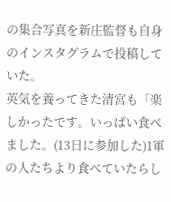の集合写真を新庄監督も自身のインスタグラムで投稿していた。
英気を養ってきた清宮も「楽しかったです。いっぱい食べました。(13日に参加した)1軍の人たちより食べていたらし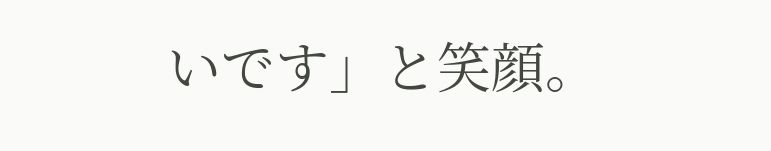いです」と笑顔。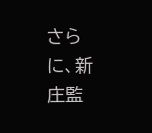さらに、新庄監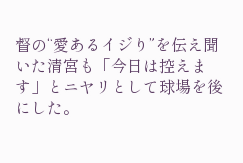督の“愛あるイジり”を伝え聞いた清宮も「今日は控えます」とニヤリとして球場を後にした。